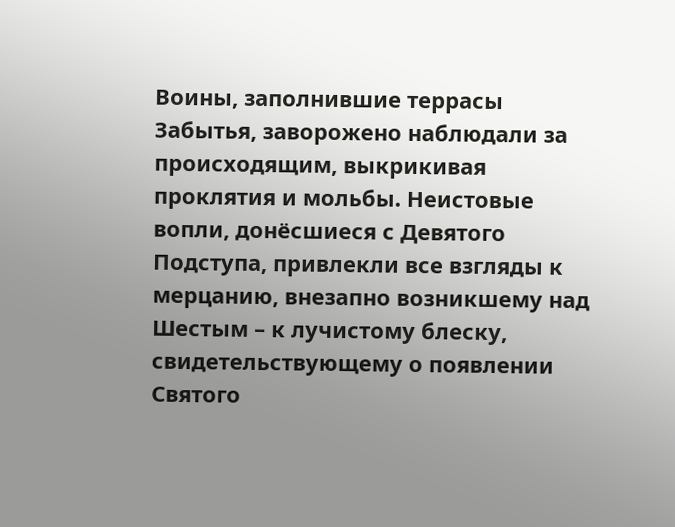Воины, заполнившие террасы Забытья, заворожено наблюдали за происходящим, выкрикивая проклятия и мольбы. Неистовые вопли, донёсшиеся с Девятого Подступа, привлекли все взгляды к мерцанию, внезапно возникшему над Шестым – к лучистому блеску, свидетельствующему о появлении Святого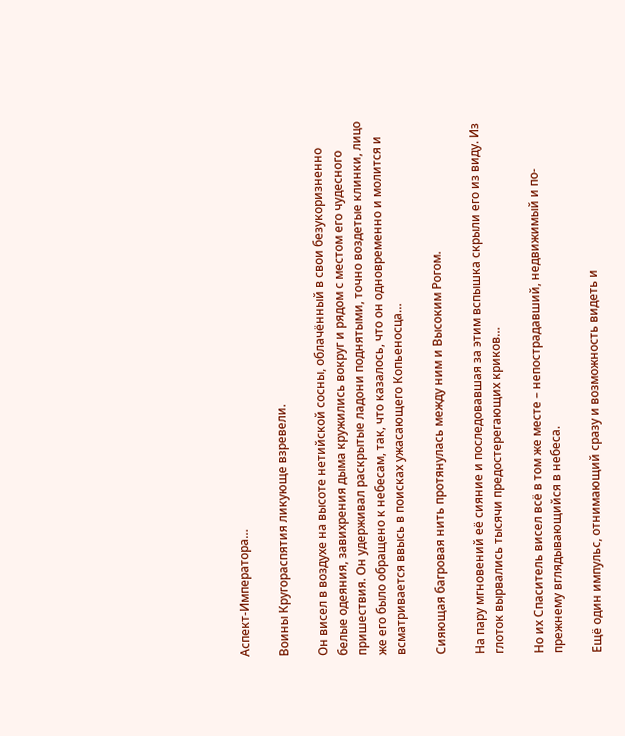Аспект-Императора…

Воины Кругораспятия ликующе взревели.

Он висел в воздухе на высоте нетийской сосны, облачённый в свои безукоризненно белые одеяния, завихрения дыма кружились вокруг и рядом с местом его чудесного пришествия. Он удерживал раскрытые ладони поднятыми, точно воздетые клинки, лицо же его было обращено к небесам, так, что казалось, что он одновременно и молится и всматривается ввысь в поисках ужасающего Копьеносца…

Сияющая багровая нить протянулась между ним и Высоким Рогом.

На пару мгновений её сияние и последовавшая за этим вспышка скрыли его из виду. Из глоток вырвались тысячи предостерегающих криков…

Но их Спаситель висел всё в том же месте – непострадавший, недвижимый и по-прежнему вглядывающийся в небеса.

Ещё один импульс, отнимающий сразу и возможность видеть и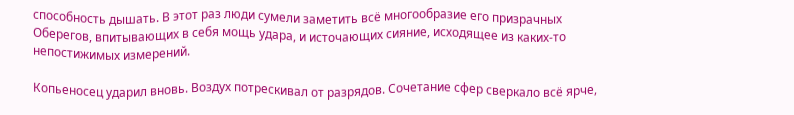способность дышать. В этот раз люди сумели заметить всё многообразие его призрачных Оберегов, впитывающих в себя мощь удара, и источающих сияние, исходящее из каких-то непостижимых измерений.

Копьеносец ударил вновь. Воздух потрескивал от разрядов. Сочетание сфер сверкало всё ярче,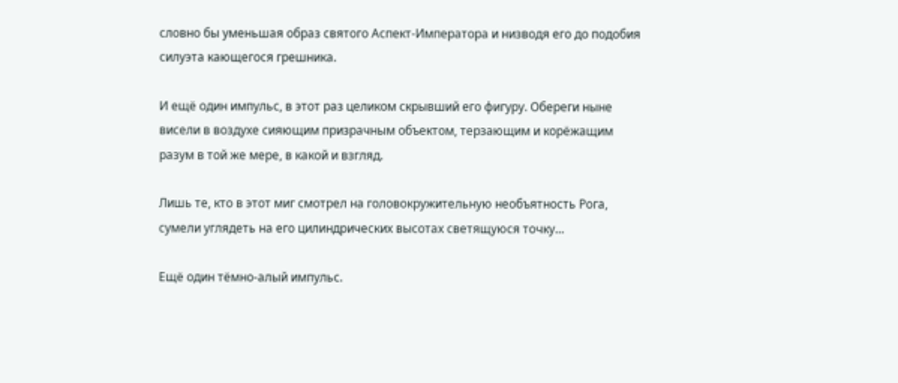словно бы уменьшая образ святого Аспект-Императора и низводя его до подобия силуэта кающегося грешника.

И ещё один импульс, в этот раз целиком скрывший его фигуру. Обереги ныне висели в воздухе сияющим призрачным объектом, терзающим и корёжащим разум в той же мере, в какой и взгляд.

Лишь те, кто в этот миг смотрел на головокружительную необъятность Рога, сумели углядеть на его цилиндрических высотах светящуюся точку…

Ещё один тёмно-алый импульс.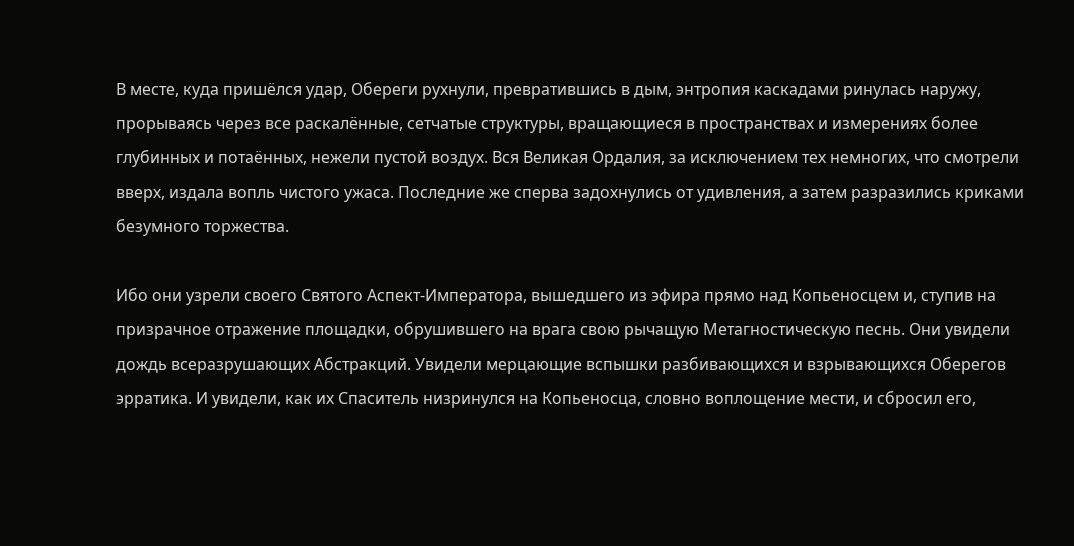В месте, куда пришёлся удар, Обереги рухнули, превратившись в дым, энтропия каскадами ринулась наружу, прорываясь через все раскалённые, сетчатые структуры, вращающиеся в пространствах и измерениях более глубинных и потаённых, нежели пустой воздух. Вся Великая Ордалия, за исключением тех немногих, что смотрели вверх, издала вопль чистого ужаса. Последние же сперва задохнулись от удивления, а затем разразились криками безумного торжества.

Ибо они узрели своего Святого Аспект-Императора, вышедшего из эфира прямо над Копьеносцем и, ступив на призрачное отражение площадки, обрушившего на врага свою рычащую Метагностическую песнь. Они увидели дождь всеразрушающих Абстракций. Увидели мерцающие вспышки разбивающихся и взрывающихся Оберегов эрратика. И увидели, как их Спаситель низринулся на Копьеносца, словно воплощение мести, и сбросил его,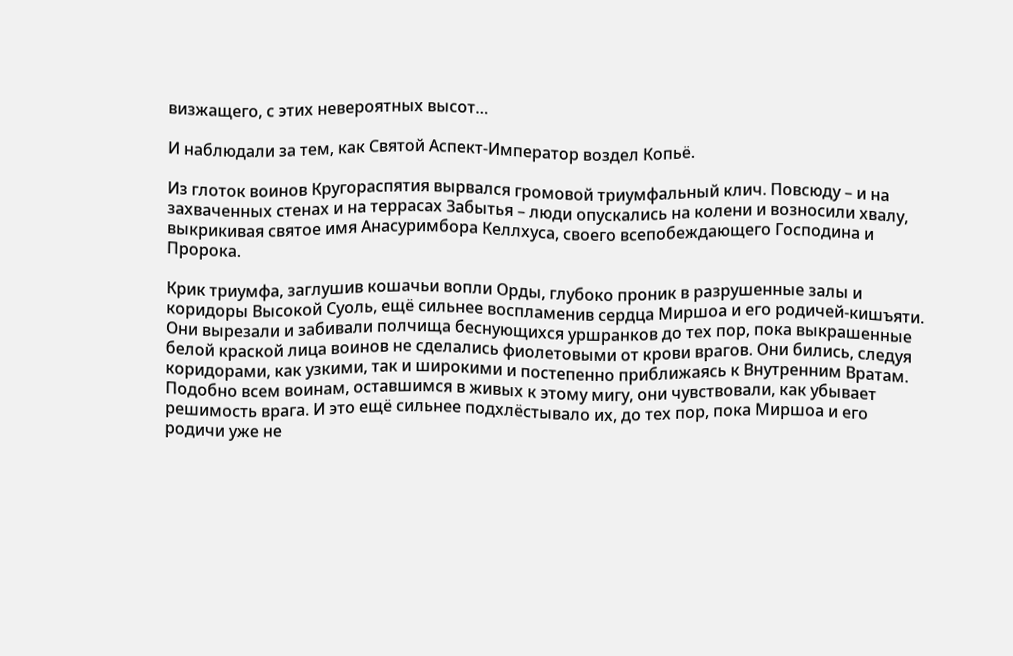визжащего, с этих невероятных высот…

И наблюдали за тем, как Святой Аспект-Император воздел Копьё.

Из глоток воинов Кругораспятия вырвался громовой триумфальный клич. Повсюду – и на захваченных стенах и на террасах Забытья – люди опускались на колени и возносили хвалу, выкрикивая святое имя Анасуримбора Келлхуса, своего всепобеждающего Господина и Пророка.

Крик триумфа, заглушив кошачьи вопли Орды, глубоко проник в разрушенные залы и коридоры Высокой Суоль, ещё сильнее воспламенив сердца Миршоа и его родичей-кишъяти. Они вырезали и забивали полчища беснующихся уршранков до тех пор, пока выкрашенные белой краской лица воинов не сделались фиолетовыми от крови врагов. Они бились, следуя коридорами, как узкими, так и широкими и постепенно приближаясь к Внутренним Вратам. Подобно всем воинам, оставшимся в живых к этому мигу, они чувствовали, как убывает решимость врага. И это ещё сильнее подхлёстывало их, до тех пор, пока Миршоа и его родичи уже не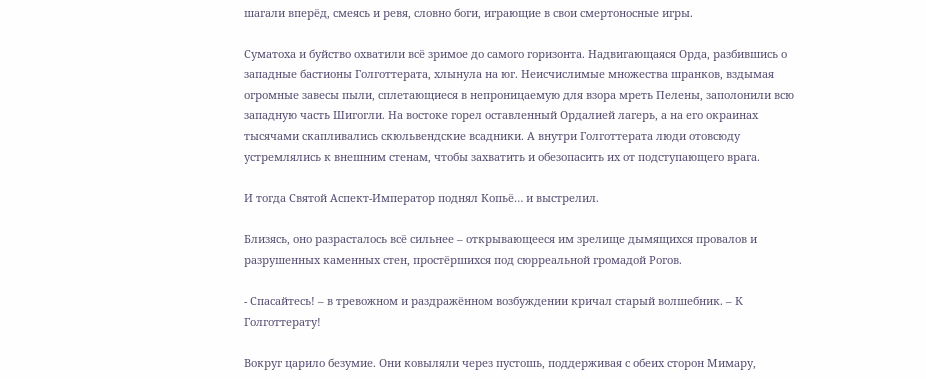шагали вперёд, смеясь и ревя, словно боги, играющие в свои смертоносные игры.

Суматоха и буйство охватили всё зримое до самого горизонта. Надвигающаяся Орда, разбившись о западные бастионы Голготтерата, хлынула на юг. Неисчислимые множества шранков, вздымая огромные завесы пыли, сплетающиеся в непроницаемую для взора мреть Пелены, заполонили всю западную часть Шигогли. На востоке горел оставленный Ордалией лагерь, а на его окраинах тысячами скапливались скюльвендские всадники. А внутри Голготтерата люди отовсюду устремлялись к внешним стенам, чтобы захватить и обезопасить их от подступающего врага.

И тогда Святой Аспект-Император поднял Копьё… и выстрелил.

Близясь, оно разрасталось всё сильнее – открывающееся им зрелище дымящихся провалов и разрушенных каменных стен, простёршихся под сюрреальной громадой Рогов.

- Спасайтесь! – в тревожном и раздражённом возбуждении кричал старый волшебник. – К Голготтерату!

Вокруг царило безумие. Они ковыляли через пустошь, поддерживая с обеих сторон Мимару,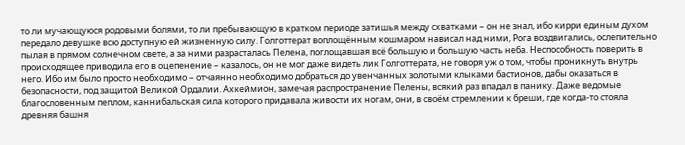то ли мучающуюся родовыми болями, то ли пребывающую в кратком периоде затишья между схватками – он не знал, ибо кирри единым духом передало девушке всю доступную ей жизненную силу. Голготтерат воплощённым кошмаром нависал над ними, Рога воздвигались, ослепительно пылая в прямом солнечном свете, а за ними разрасталась Пелена, поглощавшая всё большую и большую часть неба. Неспособность поверить в происходящее приводила его в оцепенение – казалось, он не мог даже видеть лик Голготтерата, не говоря уж о том, чтобы проникнуть внутрь него. Ибо им было просто необходимо – отчаянно необходимо добраться до увенчанных золотыми клыками бастионов, дабы оказаться в безопасности, под защитой Великой Ордалии. Ахкеймион, замечая распространение Пелены, всякий раз впадал в панику. Даже ведомые благословенным пеплом, каннибальская сила которого придавала живости их ногам, они, в своём стремлении к бреши, где когда-то стояла древняя башня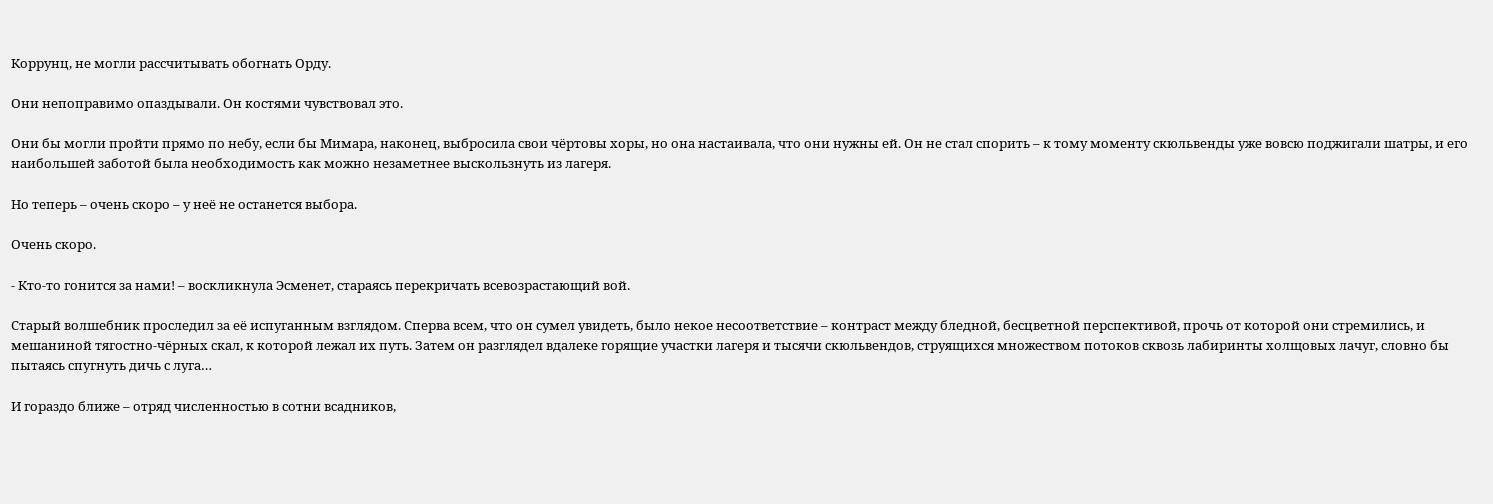Коррунц, не могли рассчитывать обогнать Орду.

Они непоправимо опаздывали. Он костями чувствовал это.

Они бы могли пройти прямо по небу, если бы Мимара, наконец, выбросила свои чёртовы хоры, но она настаивала, что они нужны ей. Он не стал спорить – к тому моменту скюльвенды уже вовсю поджигали шатры, и его наибольшей заботой была необходимость как можно незаметнее выскользнуть из лагеря.

Но теперь – очень скоро – у неё не останется выбора.

Очень скоро.

- Кто-то гонится за нами! – воскликнула Эсменет, стараясь перекричать всевозрастающий вой.

Старый волшебник проследил за её испуганным взглядом. Сперва всем, что он сумел увидеть, было некое несоответствие – контраст между бледной, бесцветной перспективой, прочь от которой они стремились, и мешаниной тягостно-чёрных скал, к которой лежал их путь. Затем он разглядел вдалеке горящие участки лагеря и тысячи скюльвендов, струящихся множеством потоков сквозь лабиринты холщовых лачуг, словно бы пытаясь спугнуть дичь с луга…

И гораздо ближе – отряд численностью в сотни всадников,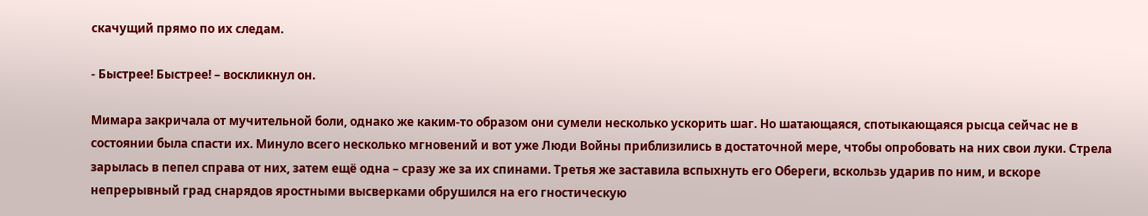скачущий прямо по их следам.

- Быстрее! Быстрее! – воскликнул он.

Мимара закричала от мучительной боли, однако же каким-то образом они сумели несколько ускорить шаг. Но шатающаяся, спотыкающаяся рысца сейчас не в состоянии была спасти их. Минуло всего несколько мгновений и вот уже Люди Войны приблизились в достаточной мере, чтобы опробовать на них свои луки. Стрела зарылась в пепел справа от них, затем ещё одна – сразу же за их спинами. Третья же заставила вспыхнуть его Обереги, вскользь ударив по ним, и вскоре непрерывный град снарядов яростными высверками обрушился на его гностическую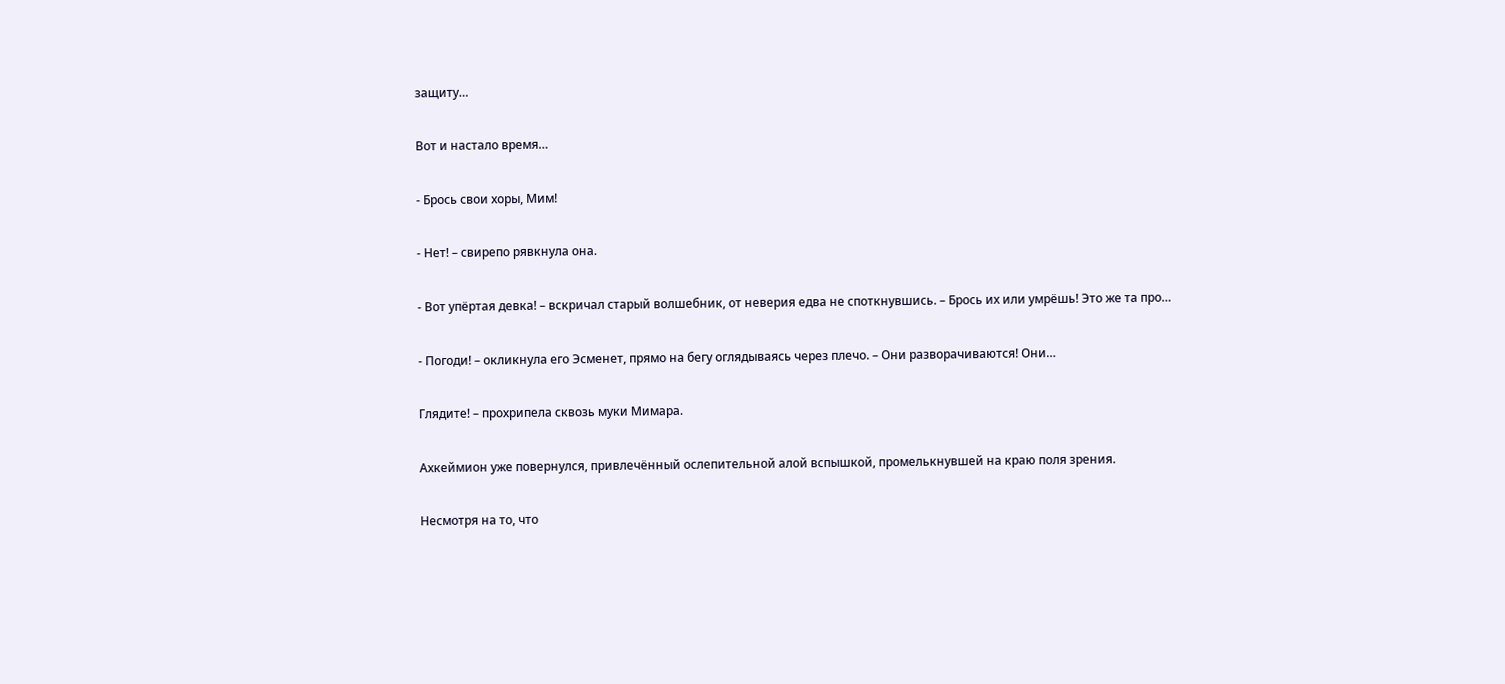защиту…

Вот и настало время…

- Брось свои хоры, Мим!

- Нет! – свирепо рявкнула она.

- Вот упёртая девка! – вскричал старый волшебник, от неверия едва не споткнувшись. – Брось их или умрёшь! Это же та про…

- Погоди! – окликнула его Эсменет, прямо на бегу оглядываясь через плечо. – Они разворачиваются! Они…

Глядите! – прохрипела сквозь муки Мимара.

Ахкеймион уже повернулся, привлечённый ослепительной алой вспышкой, промелькнувшей на краю поля зрения.

Несмотря на то, что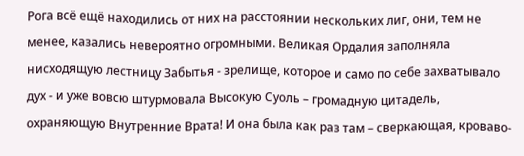Рога всё ещё находились от них на расстоянии нескольких лиг, они, тем не менее, казались невероятно огромными. Великая Ордалия заполняла нисходящую лестницу Забытья - зрелище, которое и само по себе захватывало дух - и уже вовсю штурмовала Высокую Суоль – громадную цитадель, охраняющую Внутренние Врата! И она была как раз там – сверкающая, кроваво-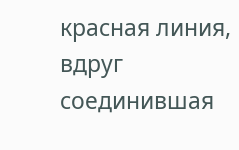красная линия, вдруг соединившая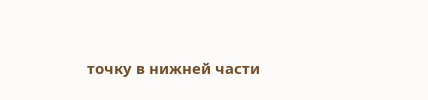точку в нижней части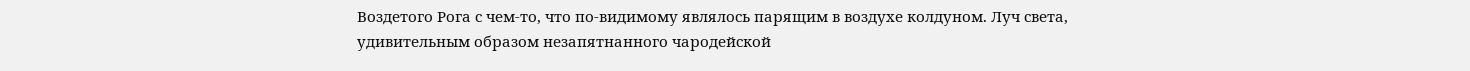Воздетого Рога с чем-то, что по-видимому являлось парящим в воздухе колдуном. Луч света, удивительным образом незапятнанного чародейской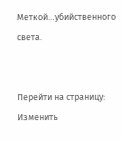Меткой…убийственного света.


Перейти на страницу:
Изменить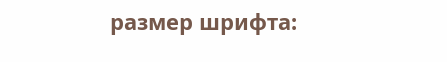размер шрифта: